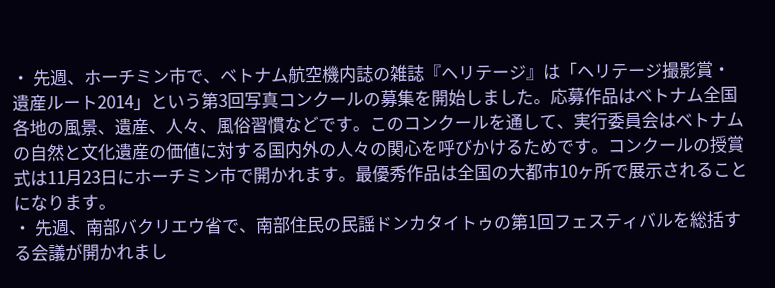・ 先週、ホーチミン市で、ベトナム航空機内誌の雑誌『ヘリテージ』は「ヘリテージ撮影賞・遺産ルート2014」という第3回写真コンクールの募集を開始しました。応募作品はベトナム全国各地の風景、遺産、人々、風俗習慣などです。このコンクールを通して、実行委員会はベトナムの自然と文化遺産の価値に対する国内外の人々の関心を呼びかけるためです。コンクールの授賞式は11月23日にホーチミン市で開かれます。最優秀作品は全国の大都市10ヶ所で展示されることになります。
・ 先週、南部バクリエウ省で、南部住民の民謡ドンカタイトゥの第1回フェスティバルを総括する会議が開かれまし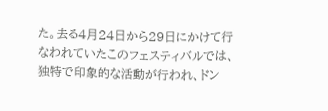た。去る4月24日から29日にかけて行なわれていたこのフェスティバルでは、独特で印象的な活動が行われ、ドン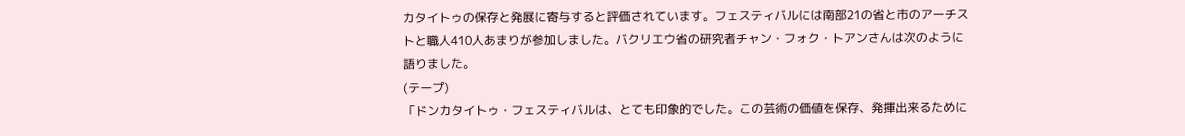カタイトゥの保存と発展に寄与すると評価されています。フェスティバルには南部21の省と市のアーチストと職人410人あまりが参加しました。バクリエウ省の研究者チャン・フォク・トアンさんは次のように語りました。
(テープ)
「ドンカタイトゥ・フェスティバルは、とても印象的でした。この芸術の価値を保存、発揮出来るために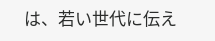は、若い世代に伝え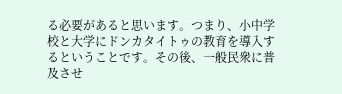る必要があると思います。つまり、小中学校と大学にドンカタイトゥの教育を導入するということです。その後、一般民衆に普及させ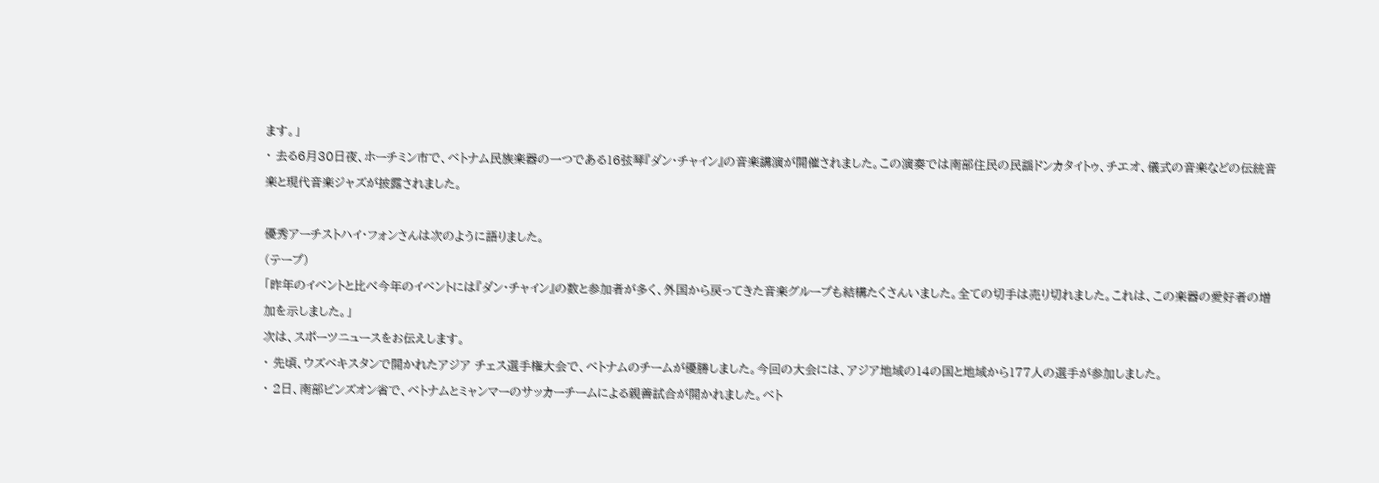ます。」
・ 去る6月30日夜、ホーチミン市で、ベトナム民族楽器の一つである16弦琴『ダン・チャイン』の音楽講演が開催されました。この演奏では南部住民の民謡ドンカタイトゥ、チエオ、儀式の音楽などの伝統音楽と現代音楽ジャズが披露されました。

優秀アーチストハイ・フォンさんは次のように語りました。
(テープ)
「昨年のイベントと比べ今年のイベントには『ダン・チャイン』の数と参加者が多く、外国から戻ってきた音楽グループも結構たくさんいました。全ての切手は売り切れました。これは、この楽器の愛好者の増加を示しました。」
次は、スポーツニュースをお伝えします。
・ 先頃、ウズベキスタンで開かれたアジア チェス選手権大会で、ベトナムのチームが優勝しました。今回の大会には、アジア地域の14の国と地域から177人の選手が参加しました。
・ 2日、南部ビンズオン省で、ベトナムとミャンマーのサッカーチームによる親善試合が開かれました。ベト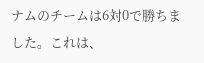ナムのチームは6対0で勝ちました。これは、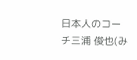日本人のコーチ三浦 俊也(み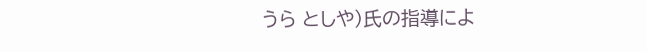うら としや)氏の指導によ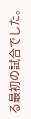る最初の試合でした。